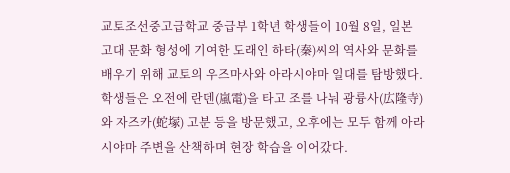교토조선중고급학교 중급부 1학년 학생들이 10월 8일, 일본 고대 문화 형성에 기여한 도래인 하타(秦)씨의 역사와 문화를 배우기 위해 교토의 우즈마사와 아라시야마 일대를 탐방했다.
학생들은 오전에 란덴(嵐電)을 타고 조를 나눠 광륭사(広隆寺)와 자즈카(蛇塚) 고분 등을 방문했고, 오후에는 모두 함께 아라시야마 주변을 산책하며 현장 학습을 이어갔다.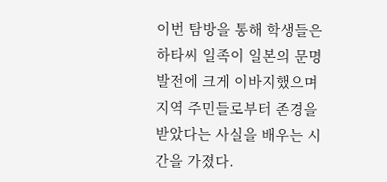이번 탐방을 통해 학생들은 하타씨 일족이 일본의 문명 발전에 크게 이바지했으며 지역 주민들로부터 존경을 받았다는 사실을 배우는 시간을 가졌다.